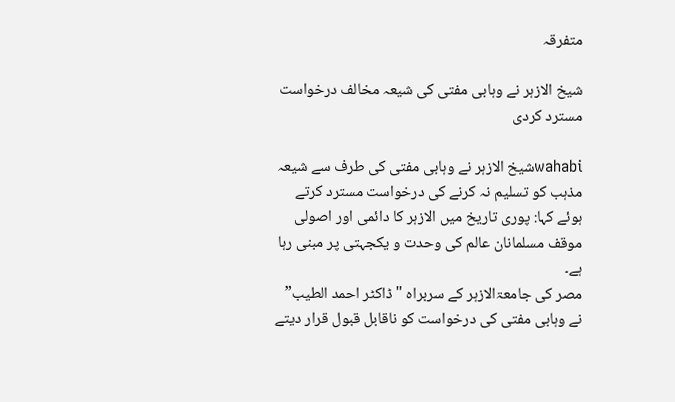متفرقہ

شيخ الازہر نے وہابی مفتی کی شیعہ مخالف درخواست مسترد کردی

wahabiشیخ الازہر نے وہابی مفتی کی طرف سے شیعہ مذہب کو تسلیم نہ کرنے کی درخواست مسترد کرتے ہوئے کہا: پوری تاریخ میں الازہر کا دائمی اور اصولی موقف مسلمانان عالم کی وحدت و یکجہتی پر مبنی رہا ہے۔
مصر کی جامعۃالازہر کے سربراہ "ڈاکٹر احمد الطيب” نے وہابی مفتی کی درخواست کو ناقابل قبول قرار دیتے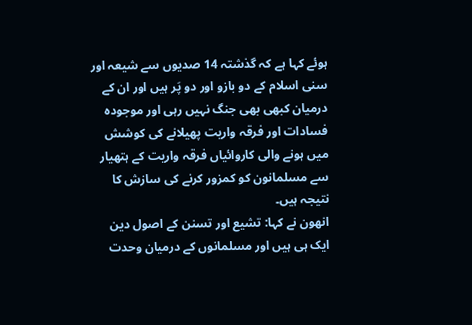ہوئے کہا ہے کہ گذشتہ 14 صدیوں سے شیعہ اور سنی اسلام کے دو بازو اور دو پَر ہیں اور ان کے درمیان کبھی بھی جنگ نہیں رہی اور موجودہ فسادات اور فرقہ واریت پھیلانے کی کوشش میں ہونے والی کاروائیاں فرقہ واریت کے ہتھیار سے مسلمانون کو کمزور کرنے کی سازش کا نتیجہ ہیں۔
انھون نے کہا: تشیع اور تسنن کے اصول دین ایک ہی ہیں اور مسلمانوں کے درمیان وحدت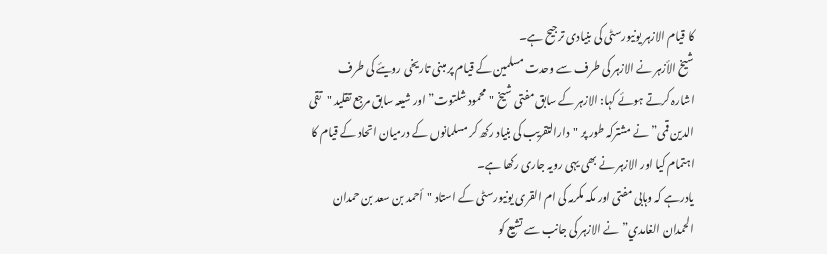کا قیام الازہر یونیورسٹی کی بنیادی ترجیح ہے۔
شيخ الأزہر نے الازہر کی طرف سے وحدت مسلمین کے قیام پر مبنی تاریخی رویئے کی طرف اشارہ کرتے ہوئے کہا: الازہر کے سابق مفتی شیخ "محمود شلتوت” اور شیعہ سابق مرجع تقلید "تقی الدين قمی” نے مشترکہ طور پر "دارالتقریب کی بنیاد رکھ کر مسلمانوں کے درمیان اتحاد کے قیام کا اہتمام کیا اور الازہر نے بھی یہی رویہ جاری رکھا ہے۔
یادرہے کہ وہابی مفتی اور مکہ مکرمہ کی ام القری یونیورسٹی کے استاد "أحمد بن سعد بن حمدان الحمدان الغامدي” نے الازہر کی جانب سے تشیع کو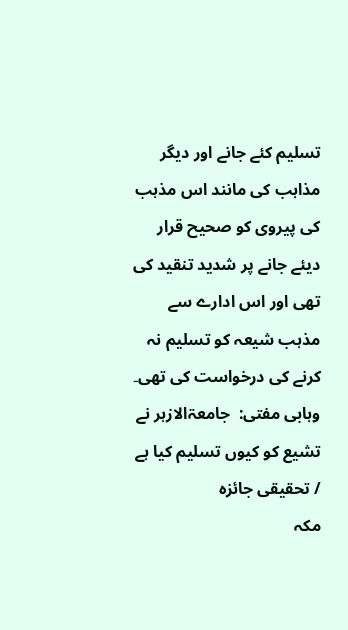تسلیم کئے جانے اور دیگر مذاہب کی مانند اس مذہب کی پیروی کو صحیح قرار دیئے جانے پر شدید تنقید کی تھی اور اس ادارے سے مذہب شیعہ کو تسلیم نہ کرنے کی درخواست کی تھی۔
وہابی مفتی:  جامعۃالازہر نے تشیع کو کیوں تسلیم کیا ہے / تحقیقی جائزہ
مکہ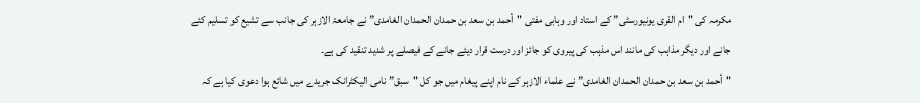مکرمہ کی "ام القری یونیورسٹی” کے استاد اور وہابی مفتی "أحمد بن سعد بن حمدان الحمدان الغامدی” نے جامعۃ الازہر کی جانب سے تشیع کو تسلیم کئے جانے اور دیگر مذاہب کی مانند اس مذہب کی پیروی کو جائز اور درست قرار دیئے جانے کے فیصلے پر شدید تنقید کی ہے۔
"أحمد بن سعد بن حمدان الحمدان الغامدی” نے علماء الازہر کے نام اپنے پیغام میں جو کل "سبق” نامی الیکٹرانک جریدے میں شائع ہوا دعوی کیا ہے کہ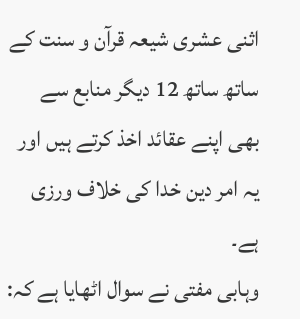اثنی عشری شیعہ قرآن و سنت کے ساتھ ساتھ 12 دیگر منابع سے بھی اپنے عقائد اخذ کرتے ہیں اور یہ امر دین خدا کی خلاف ورزی ہے۔
وہابی مفتی نے سوال اٹھایا ہے کہ: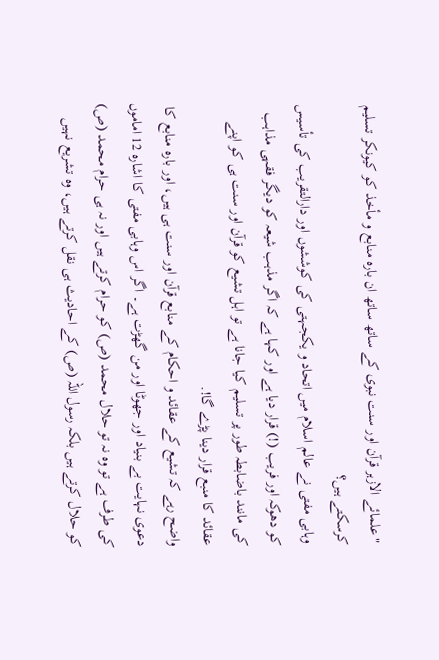"علمائے الازہر قرآن اور سنت نبوی کے ساتھ ساتھ ان بارہ منابع و مأخذ کو کیونکر تسلیم کرسکتے ہیں؟
وہابی مفتی نے عالم اسلام میں اتحاد و یکجہتی کی کوششوں اور دارالتقریب کی تأسیس کو دھوکہ اور فریب (!) قرار دیا ہے اور کہا ہے کہ اگر مذہب شیعہ کو دیگر فقہی مذاہب کی مانند باضابطہ طور پر تسلیم کیا جانا ہے تو اہل تشیع کو قرآن اور سنت ہی کو اپنے عقائد کا منبع قرار دینا پڑے گا!.
واضح رہے کہ تشیع کے عقائد و احکام کے منابع قرآن اور سنت ہی ہیں، اور بارہ منابع کا دعوی نہایت بے بنیاد اور جھوٹا اور من گھڑت ہے۔ اگر اس وہابی مفتی کا اشارہ 12 اماموں کی طرف ہے تو وہ نہ تو حلال محمد (ص) کو حرام کرتے ہیں اور نہ ہی حرام محمد (ص) کو حلال کرتے ہیں بلکہ رسول اللہ (ص) کے احادیث ہی نقل کرتے ہیں، وہ تشریع نہیں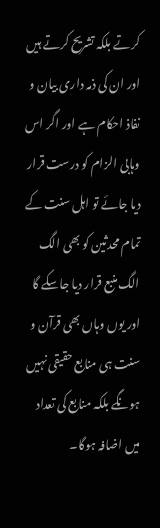کرتے بلکہ تشریح کرتے ہیں اور ان کی ذمہ داری بیان و نفاذ احکام ہے اور اگر اس وہابی الزام کو درست قرار دیا جائے تو اہل سنت کے تمام محدثین کو بھی الگ الگ منبع قرار دیا جاسکے گا اور یوں وہاں بھی قرآن و سنت ہی منابع حقیقی نہیں ہونگے بلکہ منابع کی تعداد میں اضافہ ہوگا۔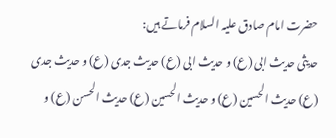حضرت امام صادق علیہ السلام فرماتے ہیں:
حدیثی حدیث ابی (ع) و حدیث ابی (ع) حدیث جدی (ع) و حدیث جدی (ع) حدیث الحسین (ع) و حدیث الحسین (ع) حدیث الحسن (ع) و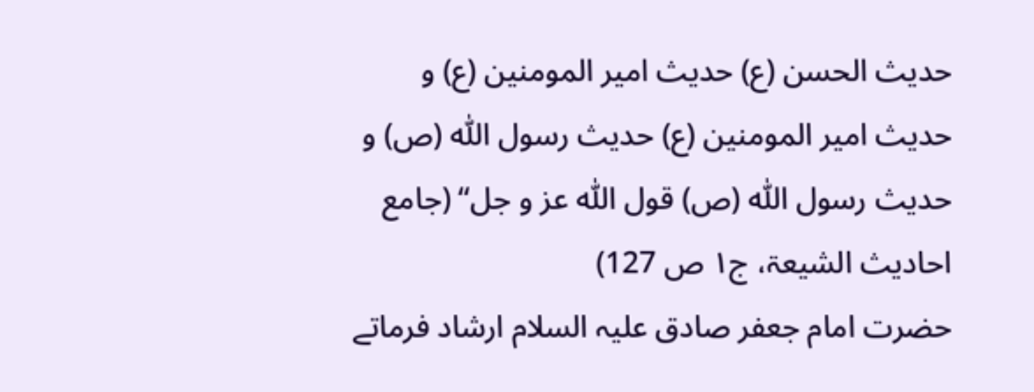حدیث الحسن (ع) حدیث امیر المومنین (ع) و حدیث امیر المومنین (ع) حدیث رسول اللّٰہ (ص) و حدیث رسول اللّٰہ (ص) قول اللّٰہ عز و جل“ (جامع احادیث الشیعۃ، ج۱ ص 127)
حضرت امام جعفر صادق علیہ السلام ارشاد فرماتے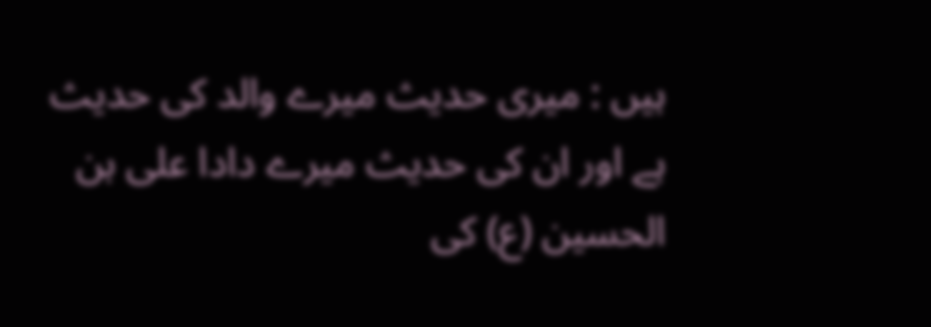ہیں : میری حدیث میرے والد کی حدیث ہے اور ان کی حدیث میرے دادا علی بن الحسین (ع) کی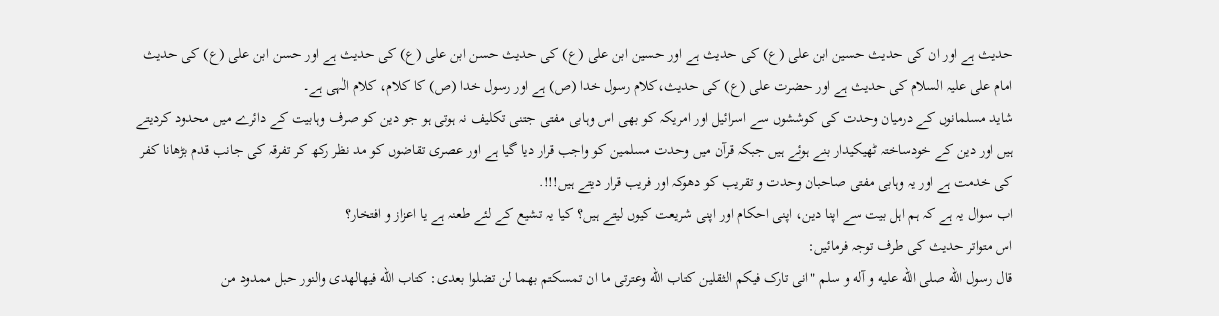حدیث ہے اور ان کی حدیث حسین ابن علی (ع) کی حدیث ہے اور حسین ابن علی (ع) کی حدیث حسن ابن علی (ع) کی حدیث ہے اور حسن ابن علی (ع) کی حدیث امام علی علیہ السلام کی حدیث ہے اور حضرت علی (ع) کی حدیث،کلام رسول خدا (ص) ہے اور رسول خدا (ص) کا کلام، کلام الٰہی ہے۔
شاید مسلمانوں کے درمیان وحدت کی کوششوں سے اسرائیل اور امریکہ کو بھی اس وہابی مفتی جتنی تکلیف نہ ہوتی ہو جو دین کو صرف وہابیت کے دائرے میں محدود کردیتے ہیں اور دین کے خودساختہ ٹھیکیدار بنے ہوئے ہیں جبکہ قرآن میں وحدت مسلمین کو واجب قرار دیا گیا ہے اور عصری تقاضوں کو مد نظر رکھ کر تفرقہ کی جانب قدم بڑھانا کفر کی خدمت ہے اور یہ وہابی مفتی صاحبان وحدت و تقریب کو دھوکہ اور فریب قرار دیتے ہیں!!!.
اب سوال یہ ہے کہ ہم اہل بیت سے اپنا دین، اپنی احکام اور اپنی شریعت کیوں لیتے ہیں؟ کیا یہ تشیع کے لئے طعنہ ہے یا اعزاز و افتخار؟
اس متواتر حدیث کی طرف توجہ فرمائیں:
قال رسول الله صلی الله علیه و آله و سلم "انی تارک فیکم الثقلین کتاب الله وعترتی ما ان تمسکتم بهما لن تضلوا بعدی: کتاب الله فیهالهدی والنور حبل ممدود من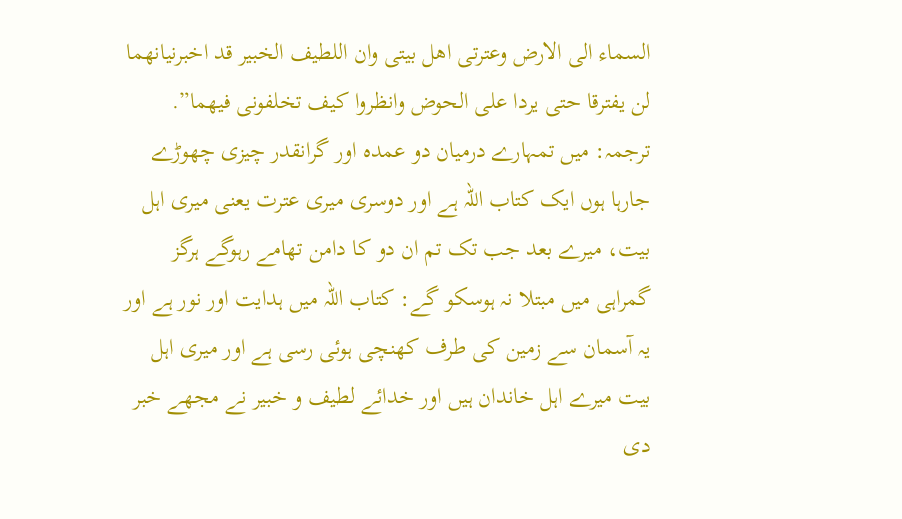السماء الی الارض وعترتی اهل بیتی وان اللطیف الخبیر قد اخبرنیانهما لن یفترقا حتی یردا علی الحوض وانظروا کیف تخلفونی فیهما”.
ترجمہ: میں تمہارے درمیان دو عمدہ اور گرانقدر چیزی چھوڑے جارہا ہوں ایک کتاب اللہ ہے اور دوسری میری عترت یعنی میری اہل بیت، میرے بعد جب تک تم ان دو کا دامن تھامے رہوگے ہرگز گمراہی میں مبتلا نہ ہوسکو گے: کتاب اللہ میں ہدایت اور نور ہے اور یہ آسمان سے زمین کی طرف کھنچی ہوئی رسی ہے اور میری اہل بیت میرے اہل خاندان ہیں اور خدائے لطیف و خبیر نے مجھے خبر دی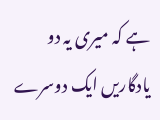ہے کہ میری یہ دو یادگاریں ایک دوسرے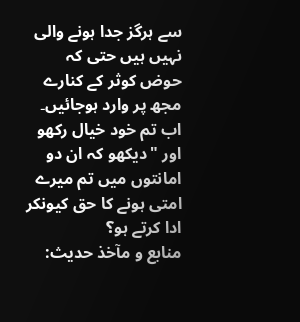سے ہرگز جدا ہونے والی نہیں ہیں حتی کہ حوض کوثر کے کنارے مجھ پر وارد ہوجائیں۔ اب تم خود خیال رکھو اور "دیکھو کہ ان دو امانتوں میں تم میرے امتی ہونے کا حق کیونکر ادا کرتے ہو؟
منابع و مآخذ حدیث: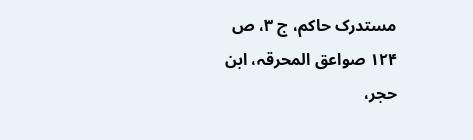مستدرک حاکم، ج ۳، ص ۱۲۴ صواعق المحرقہ، ابن حجر،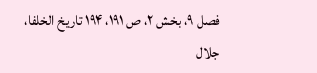فصل ۹، بخش ۲، ص ۱۹۱، ۱۹۴ تاریخ الخلفا، جلال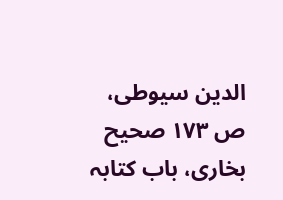الدین سیوطی، ص ۱۷۳ صحیح بخاری، باب کتابہ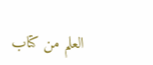العلم من کتاب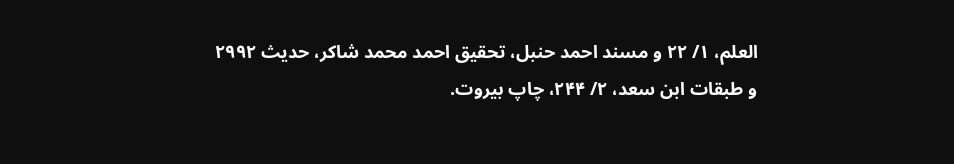العلم، ۱/ ۲۲ و مسند احمد حنبل، تحقیق احمد محمد شاکر، حدیث ۲۹۹۲ و طبقات ابن سعد، ۲/ ۲۴۴، چاپ بیروت.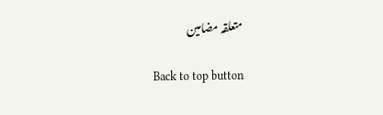متعلقہ مضامین

Back to top button